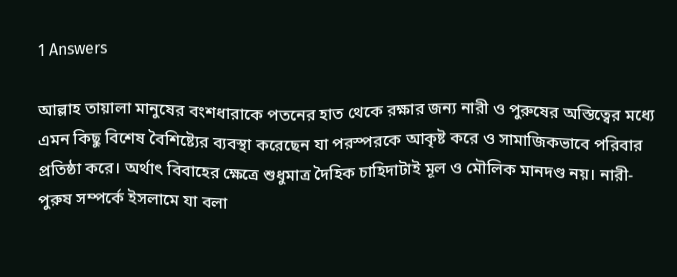1 Answers

আল্লাহ তায়ালা মানুষের বংশধারাকে পতনের হাত থেকে রক্ষার জন্য নারী ও পুরুষের অস্তিত্বের মধ্যে এমন কিছু বিশেষ বৈশিষ্ট্যের ব্যবস্থা করেছেন যা পরস্পরকে আকৃষ্ট করে ও সামাজিকভাবে পরিবার প্রতিষ্ঠা করে। অর্থাৎ বিবাহের ক্ষেত্রে শুধুমাত্র দৈহিক চাহিদাটাই মূল ও মৌলিক মানদণ্ড নয়। নারী-পুরুষ সম্পর্কে ইসলামে যা বলা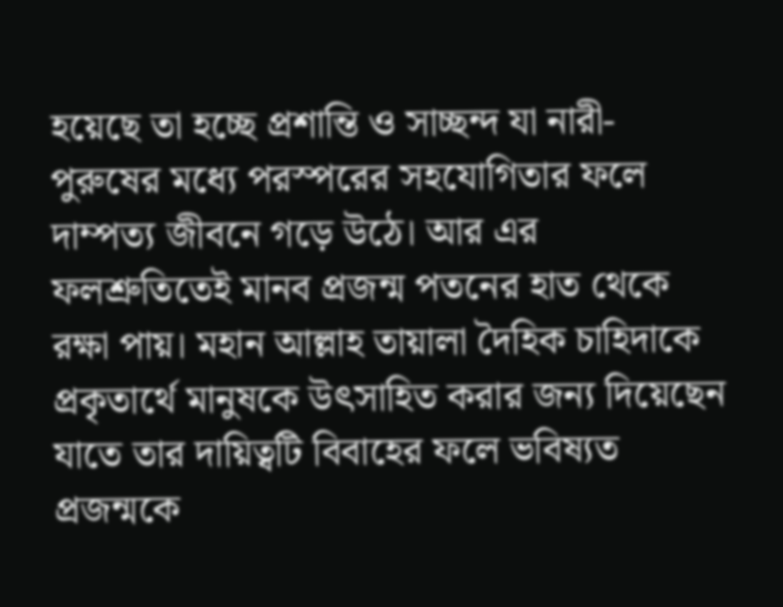হয়েছে তা হচ্ছে প্রশান্তি ও সাচ্ছন্দ যা নারী-পুরুষের মধ্যে পরস্পরের সহযোগিতার ফলে দাম্পত্য জীবনে গড়ে উঠে। আর এর ফলশ্রুতিতেই মানব প্রজন্ম পতনের হাত থেকে রক্ষা পায়। মহান আল্লাহ তায়ালা দৈহিক চাহিদাকে প্রকৃতার্থে মানুষকে উৎসাহিত করার জন্য দিয়েছেন যাতে তার দায়িত্বটি বিবাহের ফলে ভবিষ্যত প্রজন্মকে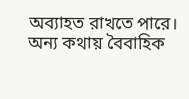অব্যাহত রাখতে পারে। অন্য কথায় বৈবাহিক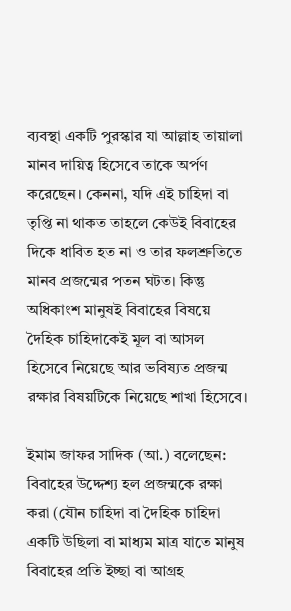ব্যবস্থা একটি পুরস্কার যা আল্লাহ তায়ালা মানব দায়িত্ব হিসেবে তাকে অর্পণ করেছেন। কেননা, যদি এই চাহিদা বা তৃপ্তি না থাকত তাহলে কেউই বিবাহের দিকে ধাবিত হত না ও তার ফলশ্রুতিতে মানব প্রজন্মের পতন ঘটত। কিন্তু অধিকাংশ মানুষই বিবাহের বিষয়ে দৈহিক চাহিদাকেই মূল বা আসল হিসেবে নিয়েছে আর ভবিষ্যত প্রজন্ম রক্ষার বিষয়টিকে নিয়েছে শাখা হিসেবে।

ইমাম জাফর সাদিক (আ.) বলেছেন: বিবাহের উদ্দেশ্য হল প্রজন্মকে রক্ষা করা (যৌন চাহিদা বা দৈহিক চাহিদা একটি উছিলা বা মাধ্যম মাত্র যাতে মানুষ বিবাহের প্রতি ইচ্ছা বা আগ্রহ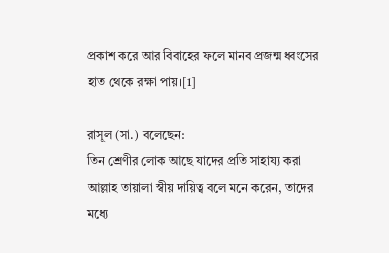প্রকাশ করে আর বিবাহের ফলে মানব প্রজন্ম ধ্বংসের হাত থেকে রক্ষা পায়।[1]

রাসূল (সা.) বলেছেন:
তিন শ্রেণীর লোক আছে যাদের প্রতি সাহায্য করা আল্লাহ তায়ালা স্বীয় দায়িত্ব বলে মনে করেন, তাদের মধ্যে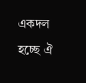একদল হচ্ছে ঐ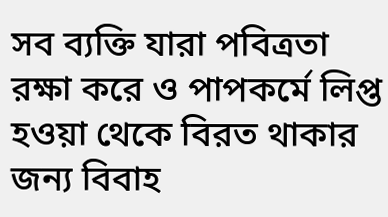সব ব্যক্তি যারা পবিত্রতা রক্ষা করে ও পাপকর্মে লিপ্ত হওয়া থেকে বিরত থাকার জন্য বিবাহ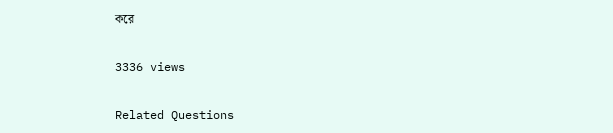করে

3336 views

Related Questions